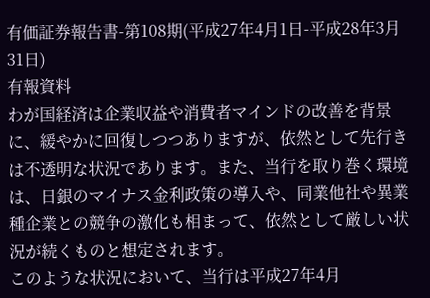有価証券報告書-第108期(平成27年4月1日-平成28年3月31日)
有報資料
わが国経済は企業収益や消費者マインドの改善を背景に、緩やかに回復しつつありますが、依然として先行きは不透明な状況であります。また、当行を取り巻く環境は、日銀のマイナス金利政策の導入や、同業他社や異業種企業との競争の激化も相まって、依然として厳しい状況が続くものと想定されます。
このような状況において、当行は平成27年4月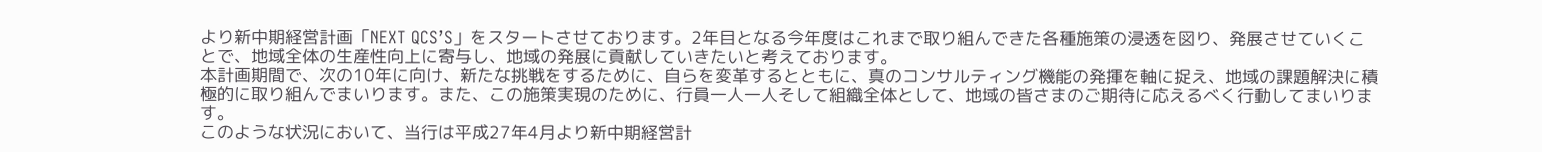より新中期経営計画「NEXT QCS’S」をスタートさせております。2年目となる今年度はこれまで取り組んできた各種施策の浸透を図り、発展させていくことで、地域全体の生産性向上に寄与し、地域の発展に貢献していきたいと考えております。
本計画期間で、次の10年に向け、新たな挑戦をするために、自らを変革するとともに、真のコンサルティング機能の発揮を軸に捉え、地域の課題解決に積極的に取り組んでまいります。また、この施策実現のために、行員一人一人そして組織全体として、地域の皆さまのご期待に応えるべく行動してまいります。
このような状況において、当行は平成27年4月より新中期経営計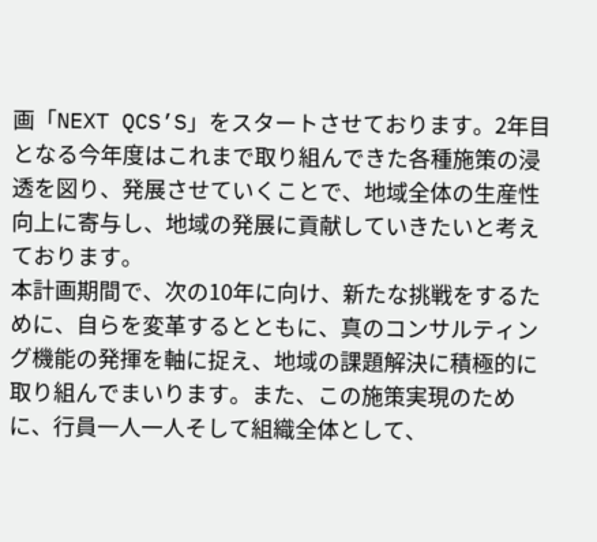画「NEXT QCS’S」をスタートさせております。2年目となる今年度はこれまで取り組んできた各種施策の浸透を図り、発展させていくことで、地域全体の生産性向上に寄与し、地域の発展に貢献していきたいと考えております。
本計画期間で、次の10年に向け、新たな挑戦をするために、自らを変革するとともに、真のコンサルティング機能の発揮を軸に捉え、地域の課題解決に積極的に取り組んでまいります。また、この施策実現のために、行員一人一人そして組織全体として、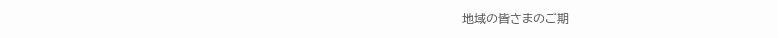地域の皆さまのご期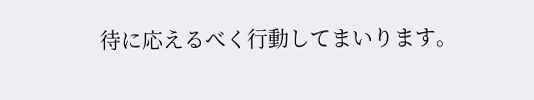待に応えるべく行動してまいります。